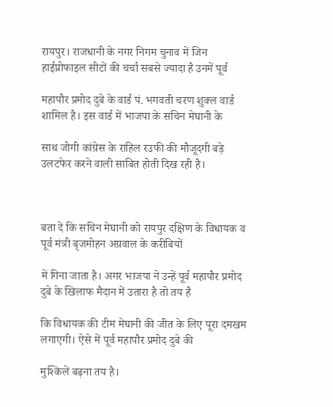रायपुर। राजधानी के नगर निगम चुनाव में जिन हाईप्रोफाइल सीटों की चर्चा सबसे ज्यादा है उनमें पूर्व

महापौर प्रमोद दुबे के वार्ड पं. भगवती चरण शुक्ल वार्ड शामिल है। इस वार्ड में भाजपा के सचिन मेघानी के

साथ जोगी कांग्रेस के राहिल रउफी की मौजूदगी बड़े उलटफेर करने वाली साबित होती दिख रही है।



बता दें कि सचिन मेघानी को रायपुर दक्षिण के विधायक व पूर्व मंत्री बृजमोहन अग्रवाल के करीबियों

में गिना जाता है। अगर भाजपा ने उन्हें पूर्व महापौर प्रमोद दुबे के खिलाफ मैदान में उतारा है तो तय है

कि विधायक की टीम मेघानी की जीत के लिए पूरा दमखम लगाएगी। ऐसे में पूर्व महापौर प्रमोद दुबे की

मुश्किलें बढ़ना तय है।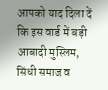आपको याद दिला दें कि इस वार्ड में बड़ी आबादी मुस्लिम, सिंधी समाज व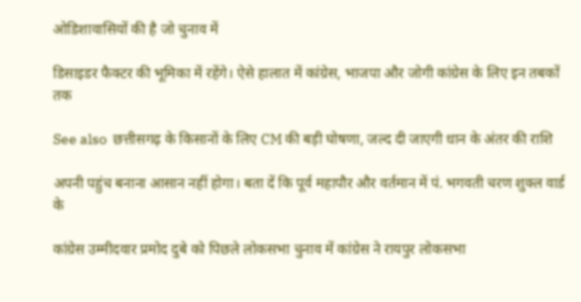ओडिशावासियों की है जो चुनाव में

डिसाइडर फैक्टर की भूमिका में रहेंगे। ऐसे हालात में कांग्रेस, भाजपा और जोगी कांग्रेस के लिए इन तबकों तक

See also  छत्तीसगढ़ के किसानों के लिए CM की बड़ी घोषणा, जल्द दी जाएगी धान के अंतर की राशि

अपनी पहुंच बनाना आसान नहीं होगा। बता दें कि पूर्व महापौर और वर्तमान में पं. भगवती चरण शुक्ल वार्ड के

कांग्रेस उम्मीदवार प्रमोद दुबे को पिछले लोकसभा चुनाव में कांग्रेस ने रायपुर लोकसभा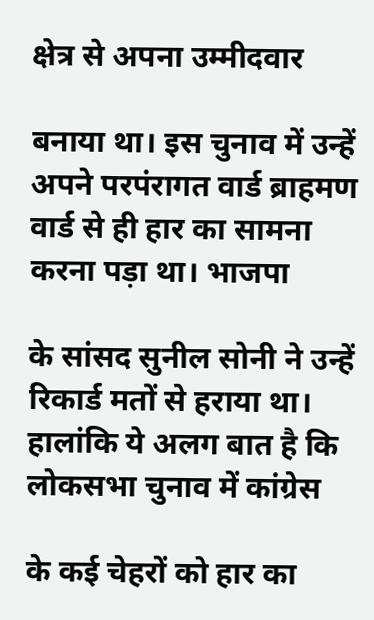क्षेत्र से अपना उम्मीदवार

बनाया था। इस चुनाव में उन्हें अपने परपंरागत वार्ड ब्राहमण वार्ड से ही हार का सामना करना पड़ा था। भाजपा

के सांसद सुनील सोनी ने उन्हें रिकार्ड मतों से हराया था। हालांकि ये अलग बात है कि लोकसभा चुनाव में कांग्रेस

के कई चेहरों को हार का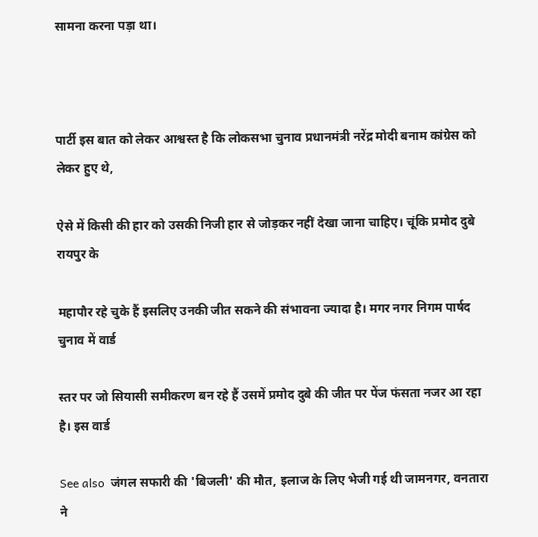सामना करना पड़ा था।



पार्टी इस बात को लेकर आश्वस्त है कि लोकसभा चुनाव प्रधानमंत्री नरेंद्र मोदी बनाम कांग्रेस को लेकर हुए थे,

ऐसे में किसी की हार को उसकी निजी हार से जोड़कर नहीं देखा जाना चाहिए। चूंकि प्रमोद दुबे रायपुर के

महापौर रहे चुके हैं इसलिए उनकी जीत सकने की संभावना ज्यादा है। मगर नगर निगम पार्षद चुनाव में वार्ड

स्तर पर जो सियासी समीकरण बन रहे हैं उसमें प्रमोद दुबे की जीत पर पेंज फंसता नजर आ रहा है। इस वार्ड

See also  जंगल सफारी की 'बिजली' की मौत, इलाज के लिए भेजी गई थी जामनगर, वनतारा ने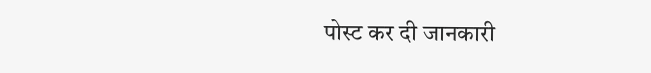पोस्ट कर दी जानकारी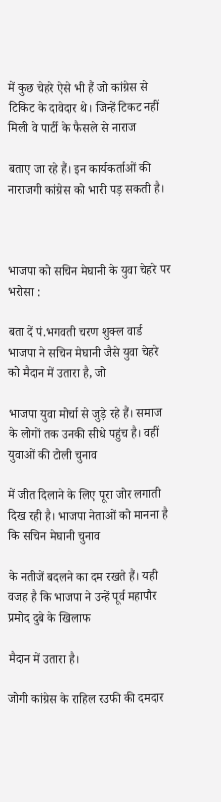में कुछ चेहरे ऐसे भी हैं जो कांग्रेस से टिकिट के दावेदार थे। जिन्हें टिकट नहीं मिली वे पार्टी के फैसले से नाराज

बताए जा रहे हैं। इन कार्यकर्ताओं की नाराजगी कांग्रेस को भारी पड़ सकती है।



भाजपा को सचिन मेघानी के युवा चेहरे पर भरोसा :

बता दें पं.भगवती चरण शुक्ल वार्ड भाजपा ने सचिन मेघानी जैसे युवा चेहरे को मैदान में उतारा है, जो

भाजपा युवा मोर्चा से जुड़े रहे हैं। समाज के लोगों तक उनकी सीधे पहुंच है। वहीं युवाओं की टोली चुनाव

में जीत दिलाने के लिए पूरा जोर लगाती दिख रही है। भाजपा नेताओं को मानना है कि सचिन मेघानी चुनाव

के नतीजें बदलने का दम रखते हैं। यही वजह है कि भाजपा ने उन्हें पूर्व महापौर प्रमोद दुबे के खिलाफ

मैदान में उतारा है।

जोगी कांग्रेस के राहिल रउफी की दमदार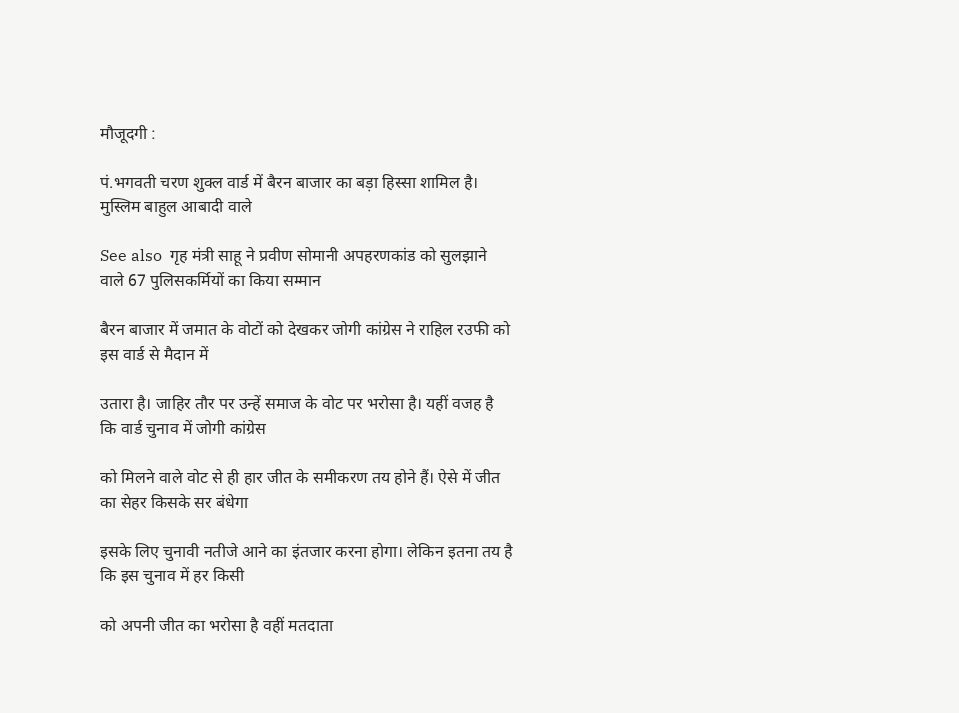मौजूदगी :

पं.भगवती चरण शुक्ल वार्ड में बैरन बाजार का बड़ा हिस्सा शामिल है। मुस्लिम बाहुल आबादी वाले

See also  गृह मंत्री साहू ने प्रवीण सोमानी अपहरणकांड को सुलझाने वाले 67 पुलिसकर्मियों का किया सम्मान

बैरन बाजार में जमात के वोटों को देखकर जोगी कांग्रेस ने राहिल रउफी को इस वार्ड से मैदान में

उतारा है। जाहिर तौर पर उन्हें समाज के वोट पर भरोसा है। यहीं वजह है कि वार्ड चुनाव में जोगी कांग्रेस

को मिलने वाले वोट से ही हार जीत के समीकरण तय होने हैं। ऐसे में जीत का सेहर किसके सर बंधेगा

इसके लिए चुनावी नतीजे आने का इंतजार करना होगा। लेकिन इतना तय है कि इस चुनाव में हर किसी

को अपनी जीत का भरोसा है वहीं मतदाता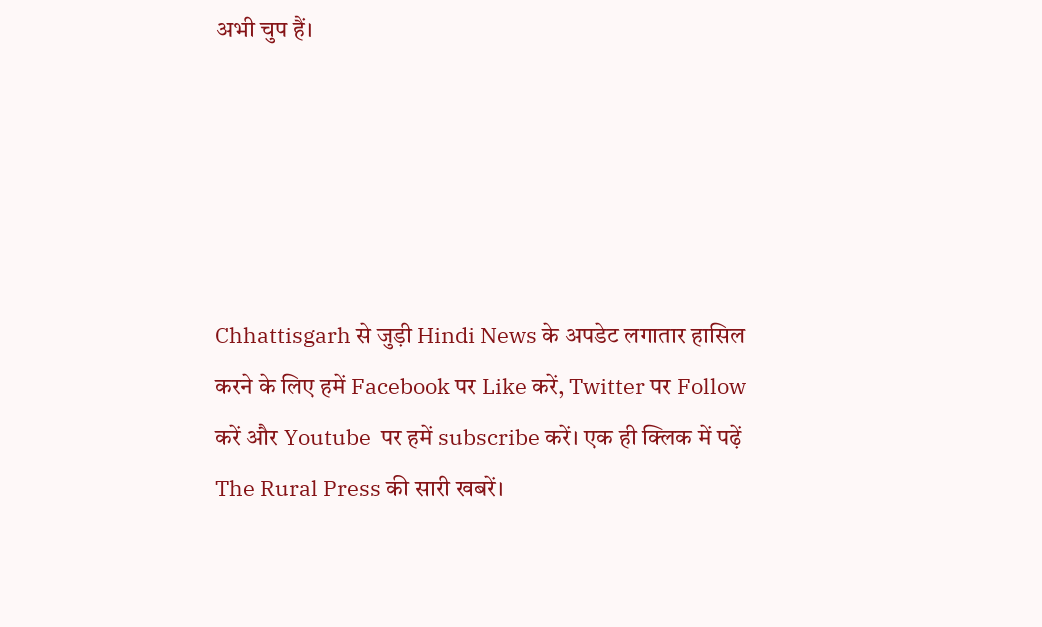अभी चुप हैं।





Chhattisgarh से जुड़ी Hindi News के अपडेट लगातार हासिल करने के लिए हमें Facebook पर Like करें, Twitter पर Follow करें और Youtube  पर हमें subscribe करें। एक ही क्लिक में पढ़ें  The Rural Press की सारी खबरें।